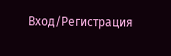Вход/Регистрация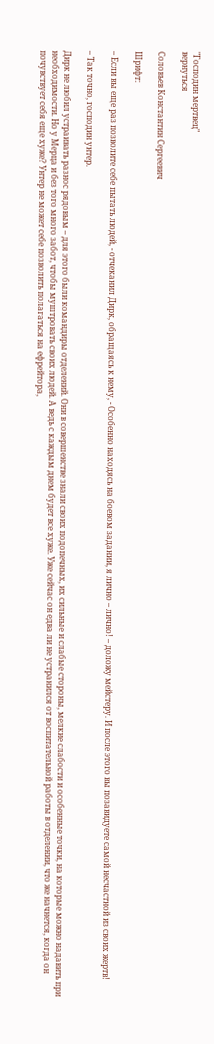"Господин мертвец"
вернуться

Соловьев Константин Сергеевич

Шрифт:

– Если вы еще раз позволите себе пытать людей, - отчеканил Дирк, обращаясь к нему, - Особенно находясь на боевом задании, я лично – лично! – доложу мейстеру. И после этого вы позавидуете самой несчастной из своих жертв!

– Так точно, господин унтер.

Дирк не любил устраивать разнос рядовым – для этого были командиры отделений. Они в совершенстве знали своих подопечных, их сильные и слабые стороны, мелкие слабости и особенные точки, на которые можно надавить при необходимости. Но у Мерца и без того много забот, чтобы муштровать своих людей. А ведь с каждым днем будет все хуже. Уже сейчас он едва ли не устранился от воспитательной работы в отделении, что же начнется, когда он почувствует себя еще хуже? Унтер не может себе позволить полагаться на ефрейтора,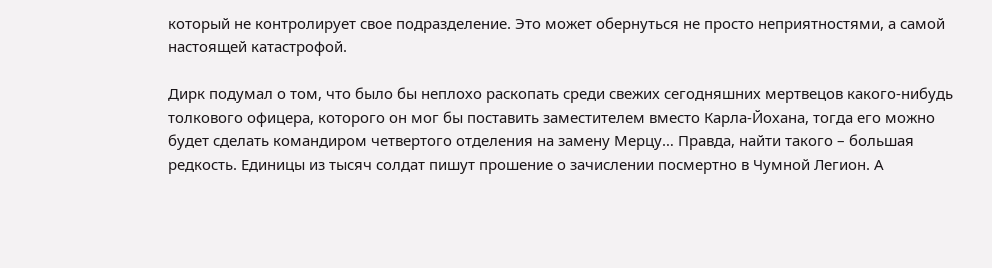который не контролирует свое подразделение. Это может обернуться не просто неприятностями, а самой настоящей катастрофой.

Дирк подумал о том, что было бы неплохо раскопать среди свежих сегодняшних мертвецов какого-нибудь толкового офицера, которого он мог бы поставить заместителем вместо Карла-Йохана, тогда его можно будет сделать командиром четвертого отделения на замену Мерцу… Правда, найти такого – большая редкость. Единицы из тысяч солдат пишут прошение о зачислении посмертно в Чумной Легион. А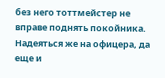без него тоттмейстер не вправе поднять покойника. Надеяться же на офицера, да еще и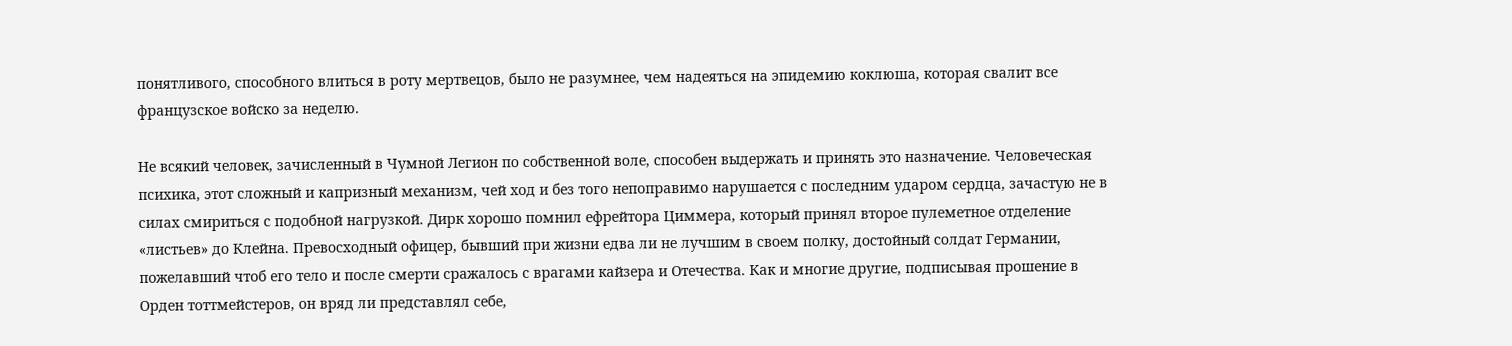понятливого, способного влиться в роту мертвецов, было не разумнее, чем надеяться на эпидемию коклюша, которая свалит все французское войско за неделю.

Не всякий человек, зачисленный в Чумной Легион по собственной воле, способен выдержать и принять это назначение. Человеческая психика, этот сложный и капризный механизм, чей ход и без того непоправимо нарушается с последним ударом сердца, зачастую не в силах смириться с подобной нагрузкой. Дирк хорошо помнил ефрейтора Циммера, который принял второе пулеметное отделение «листьев» до Клейна. Превосходный офицер, бывший при жизни едва ли не лучшим в своем полку, достойный солдат Германии, пожелавший чтоб его тело и после смерти сражалось с врагами кайзера и Отечества. Как и многие другие, подписывая прошение в Орден тоттмейстеров, он вряд ли представлял себе,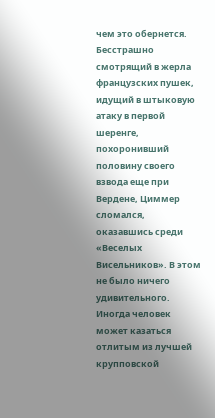чем это обернется. Бесстрашно смотрящий в жерла французских пушек, идущий в штыковую атаку в первой шеренге, похоронивший половину своего взвода еще при Вердене, Циммер сломался, оказавшись среди «Веселых Висельников». В этом не было ничего удивительного. Иногда человек может казаться отлитым из лучшей крупповской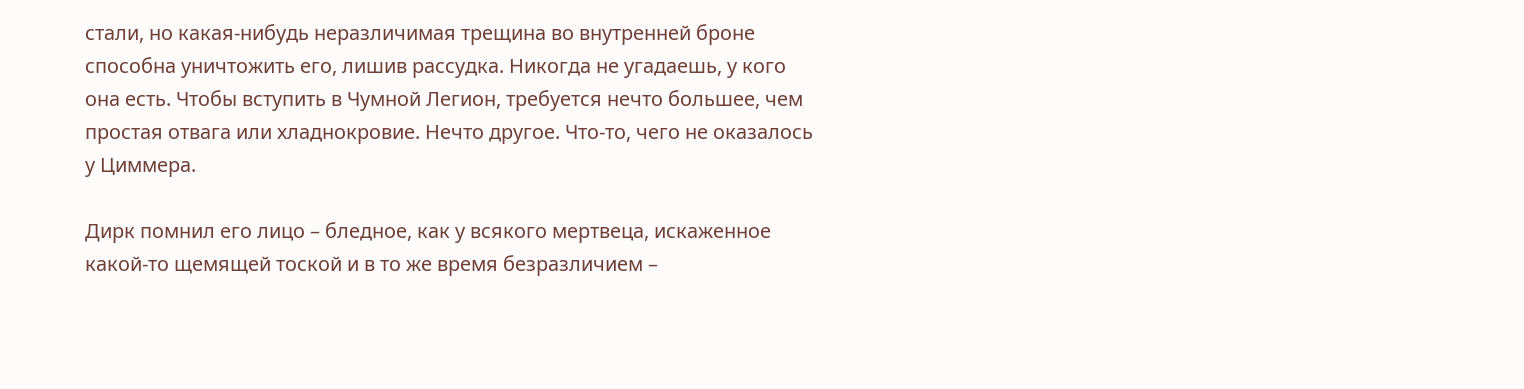стали, но какая-нибудь неразличимая трещина во внутренней броне способна уничтожить его, лишив рассудка. Никогда не угадаешь, у кого она есть. Чтобы вступить в Чумной Легион, требуется нечто большее, чем простая отвага или хладнокровие. Нечто другое. Что-то, чего не оказалось у Циммера.

Дирк помнил его лицо – бледное, как у всякого мертвеца, искаженное какой-то щемящей тоской и в то же время безразличием –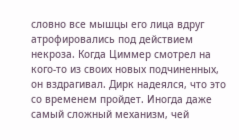словно все мышцы его лица вдруг атрофировались под действием некроза. Когда Циммер смотрел на кого-то из своих новых подчиненных, он вздрагивал. Дирк надеялся, что это со временем пройдет. Иногда даже самый сложный механизм, чей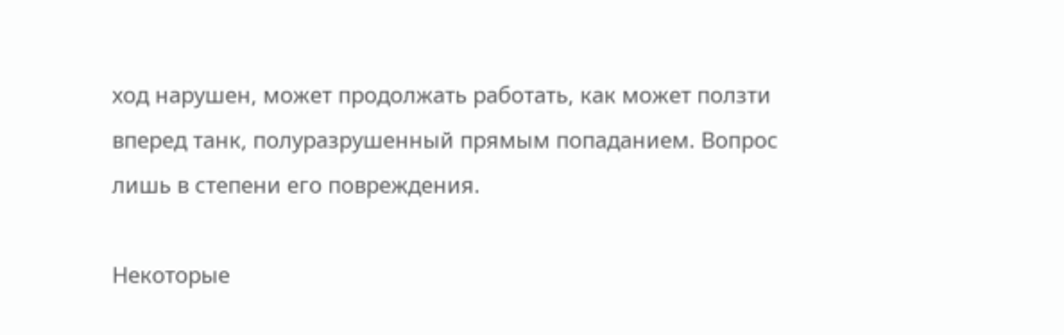ход нарушен, может продолжать работать, как может ползти вперед танк, полуразрушенный прямым попаданием. Вопрос лишь в степени его повреждения.

Некоторые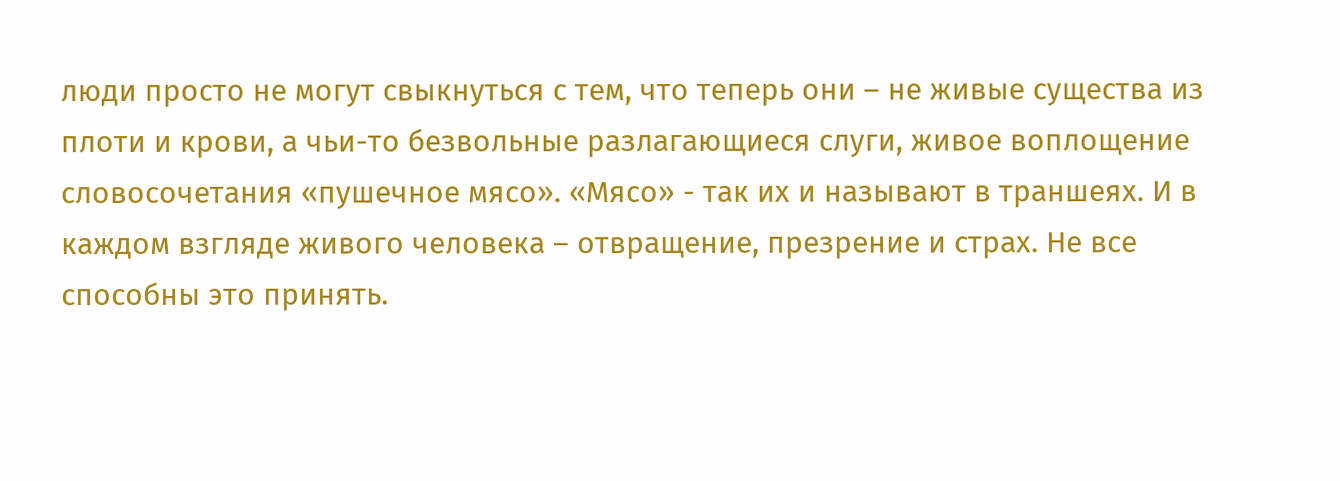люди просто не могут свыкнуться с тем, что теперь они – не живые существа из плоти и крови, а чьи-то безвольные разлагающиеся слуги, живое воплощение словосочетания «пушечное мясо». «Мясо» - так их и называют в траншеях. И в каждом взгляде живого человека – отвращение, презрение и страх. Не все способны это принять.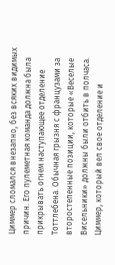Циммер сломался внезапно, без всяких видимых причин. Его пулеметная команда должна была прикрывать огнем наступающее отделение Тоттлебена. Обычная грызня с французами за второстепенные позиции, которые «Веселые Висельники» должны были отбить в полчаса. Циммер, который вел свое отделение и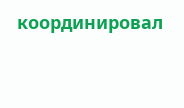координировал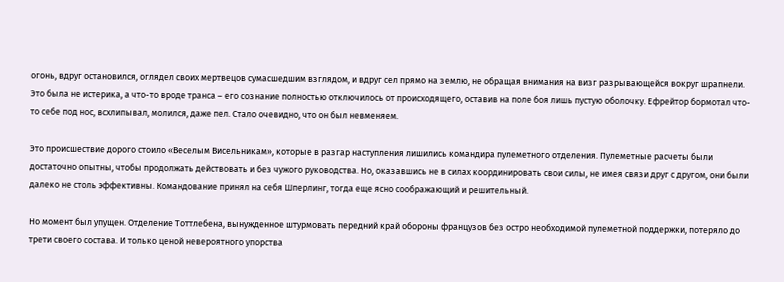огонь, вдруг остановился, оглядел своих мертвецов сумасшедшим взглядом, и вдруг сел прямо на землю, не обращая внимания на визг разрывающейся вокруг шрапнели. Это была не истерика, а что-то вроде транса – его сознание полностью отключилось от происходящего, оставив на поле боя лишь пустую оболочку. Ефрейтор бормотал что-то себе под нос, всхлипывал, молился, даже пел. Стало очевидно, что он был невменяем.

Это происшествие дорого стоило «Веселым Висельникам», которые в разгар наступления лишились командира пулеметного отделения. Пулеметные расчеты были достаточно опытны, чтобы продолжать действовать и без чужого руководства. Но, оказавшись не в силах координировать свои силы, не имея связи друг с другом, они были далеко не столь эффективны. Командование принял на себя Шперлинг, тогда еще ясно соображающий и решительный.

Но момент был упущен. Отделение Тоттлебена, вынужденное штурмовать передний край обороны французов без остро необходимой пулеметной поддержки, потеряло до трети своего состава. И только ценой невероятного упорства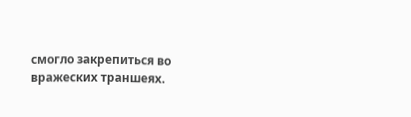смогло закрепиться во вражеских траншеях.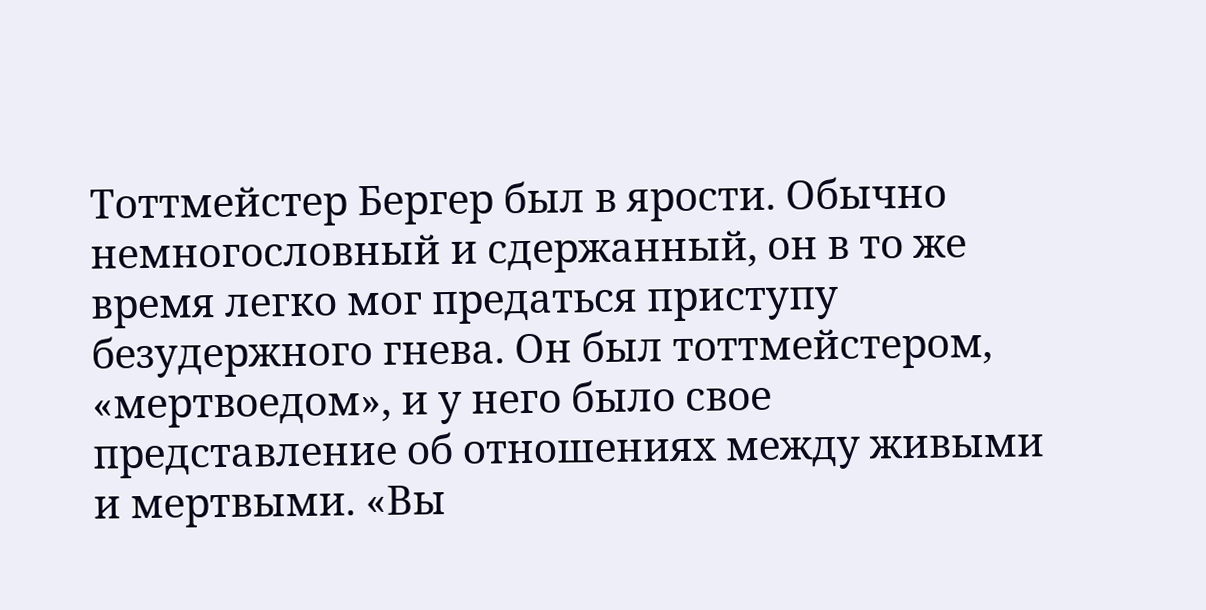Тоттмейстер Бергер был в ярости. Обычно немногословный и сдержанный, он в то же время легко мог предаться приступу безудержного гнева. Он был тоттмейстером, «мертвоедом», и у него было свое представление об отношениях между живыми и мертвыми. «Вы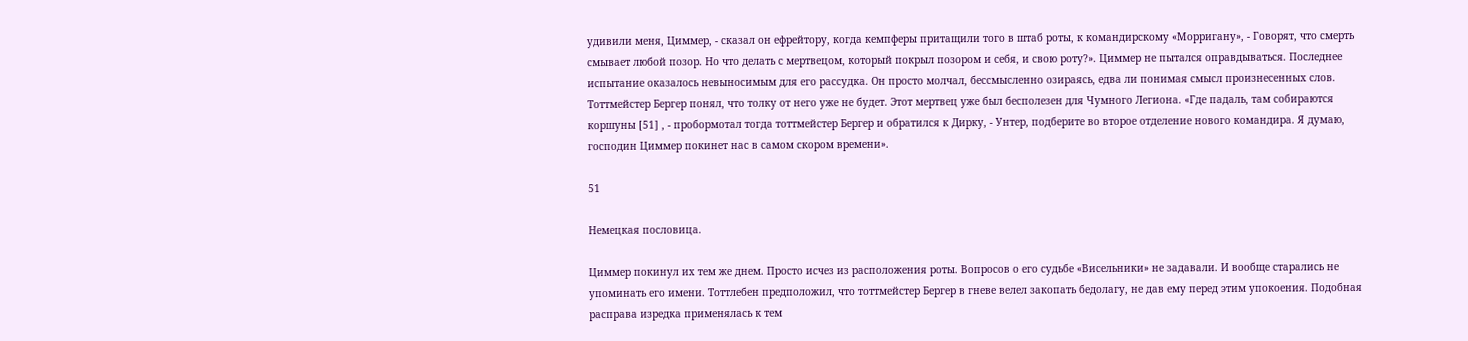удивили меня, Циммер, - сказал он ефрейтору, когда кемпферы притащили того в штаб роты, к командирскому «Морригану», - Говорят, что смерть смывает любой позор. Но что делать с мертвецом, который покрыл позором и себя, и свою роту?». Циммер не пытался оправдываться. Последнее испытание оказалось невыносимым для его рассудка. Он просто молчал, бессмысленно озираясь, едва ли понимая смысл произнесенных слов. Тоттмейстер Бергер понял, что толку от него уже не будет. Этот мертвец уже был бесполезен для Чумного Легиона. «Где падаль, там собираются коршуны [51] , - пробормотал тогда тоттмейстер Бергер и обратился к Дирку, - Унтер, подберите во второе отделение нового командира. Я думаю, господин Циммер покинет нас в самом скором времени».

51

Немецкая пословица.

Циммер покинул их тем же днем. Просто исчез из расположения роты. Вопросов о его судьбе «Висельники» не задавали. И вообще старались не упоминать его имени. Тоттлебен предположил, что тоттмейстер Бергер в гневе велел закопать бедолагу, не дав ему перед этим упокоения. Подобная расправа изредка применялась к тем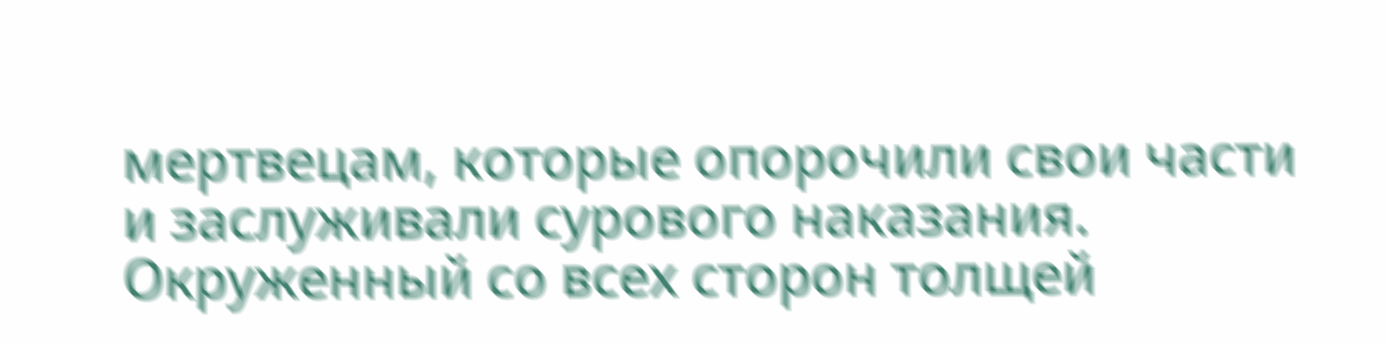мертвецам, которые опорочили свои части и заслуживали сурового наказания. Окруженный со всех сторон толщей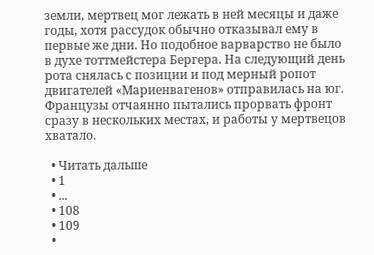земли, мертвец мог лежать в ней месяцы и даже годы, хотя рассудок обычно отказывал ему в первые же дни. Но подобное варварство не было в духе тоттмейстера Бергера. На следующий день рота снялась с позиции и под мерный ропот двигателей «Мариенвагенов» отправилась на юг. Французы отчаянно пытались прорвать фронт сразу в нескольких местах, и работы у мертвецов хватало.

  • Читать дальше
  • 1
  • ...
  • 108
  • 109
  •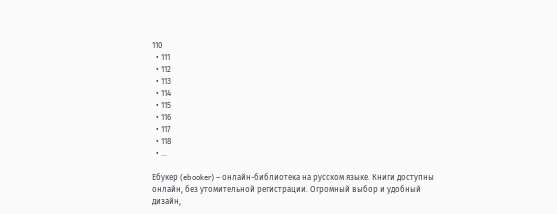110
  • 111
  • 112
  • 113
  • 114
  • 115
  • 116
  • 117
  • 118
  • ...

Ебукер (ebooker) – онлайн-библиотека на русском языке. Книги доступны онлайн, без утомительной регистрации. Огромный выбор и удобный дизайн,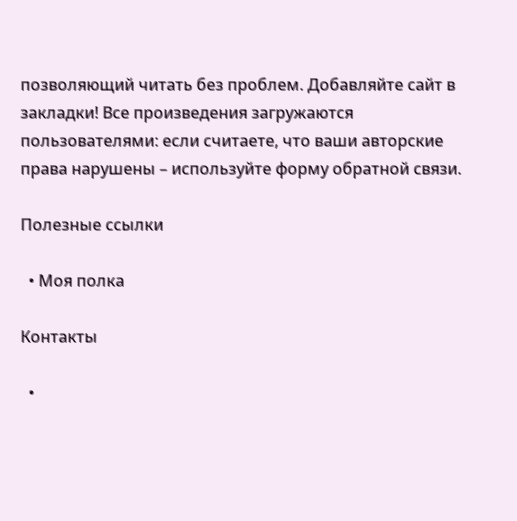позволяющий читать без проблем. Добавляйте сайт в закладки! Все произведения загружаются пользователями: если считаете, что ваши авторские права нарушены – используйте форму обратной связи.

Полезные ссылки

  • Моя полка

Контакты

  •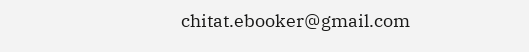chitat.ebooker@gmail.com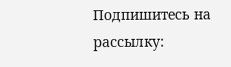Подпишитесь на рассылку: